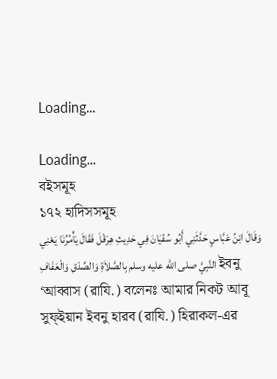Loading...

Loading...
বইসমূহ
১৭২ হাদিসসমূহ
وَقَالَ ابْنُ عَبَّاسٍ حَدَّثَنِي أَبُو سُفْيَانَ فِي حَدِيثِ هِرَقْلَ فَقَالَ يَأْمُرُنَا يَعْنِي النَّبِيَّ صلى الله عليه وسلم بِالصَّلاَةِ وَالصِّدْقِ وَالْعَفَافِ ইবনু ‘আব্বাস (রাযি.) বলেনঃ আমার নিকট আবূ সুফ্ইয়ান ইবনু হারব (রাযি.) হিরাকল-এর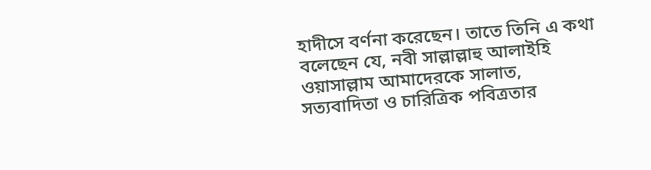হাদীসে বর্ণনা করেছেন। তাতে তিনি এ কথা বলেছেন যে, নবী সাল্লাল্লাহু আলাইহি ওয়াসাল্লাম আমাদেরকে সালাত, সত্যবাদিতা ও চারিত্রিক পবিত্রতার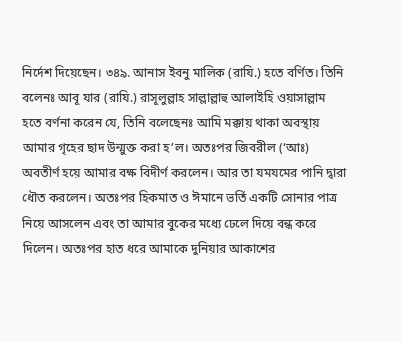নির্দেশ দিয়েছেন। ৩৪৯. আনাস ইবনু মালিক (রাযি.) হতে বর্ণিত। তিনি বলেনঃ আবূ যার (রাযি.) রাসূলুল্লাহ সাল্লাল্লাহু আলাইহি ওয়াসাল্লাম হতে বর্ণনা করেন যে, তিনি বলেছেনঃ আমি মক্কায় থাকা অবস্থায় আমার গৃহের ছাদ উন্মুক্ত করা হ’ল। অতঃপর জিবরীল (‘আঃ) অবতীর্ণ হয়ে আমার বক্ষ বিদীর্ণ করলেন। আর তা যমযমের পানি দ্বারা ধৌত করলেন। অতঃপর হিকমাত ও ঈমানে ভর্তি একটি সোনার পাত্র নিয়ে আসলেন এবং তা আমার বুকের মধ্যে ঢেলে দিয়ে বন্ধ করে দিলেন। অতঃপর হাত ধরে আমাকে দুনিয়ার আকাশের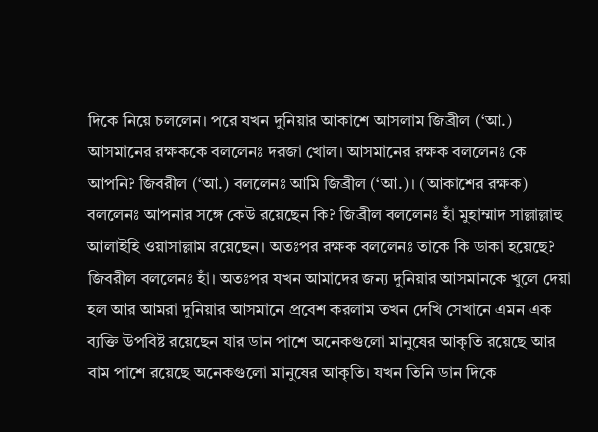দিকে নিয়ে চললেন। পরে যখন দুনিয়ার আকাশে আসলাম জিব্রীল (‘আ.) আসমানের রক্ষককে বললেনঃ দরজা খোল। আসমানের রক্ষক বললেনঃ কে আপনি? জিবরীল (‘আ.) বললেনঃ আমি জিব্রীল (‘আ.)। (আকাশের রক্ষক) বললেনঃ আপনার সঙ্গে কেউ রয়েছেন কি? জিব্রীল বললেনঃ হাঁ মুহাম্মাদ সাল্লাল্লাহু আলাইহি ওয়াসাল্লাম রয়েছেন। অতঃপর রক্ষক বললেনঃ তাকে কি ডাকা হয়েছে? জিবরীল বললেনঃ হাঁ। অতঃপর যখন আমাদের জন্য দুনিয়ার আসমানকে খুলে দেয়া হল আর আমরা দুনিয়ার আসমানে প্রবেশ করলাম তখন দেখি সেখানে এমন এক ব্যক্তি উপবিষ্ট রয়েছেন যার ডান পাশে অনেকগুলো মানুষের আকৃতি রয়েছে আর বাম পাশে রয়েছে অনেকগুলো মানুষের আকৃতি। যখন তিনি ডান দিকে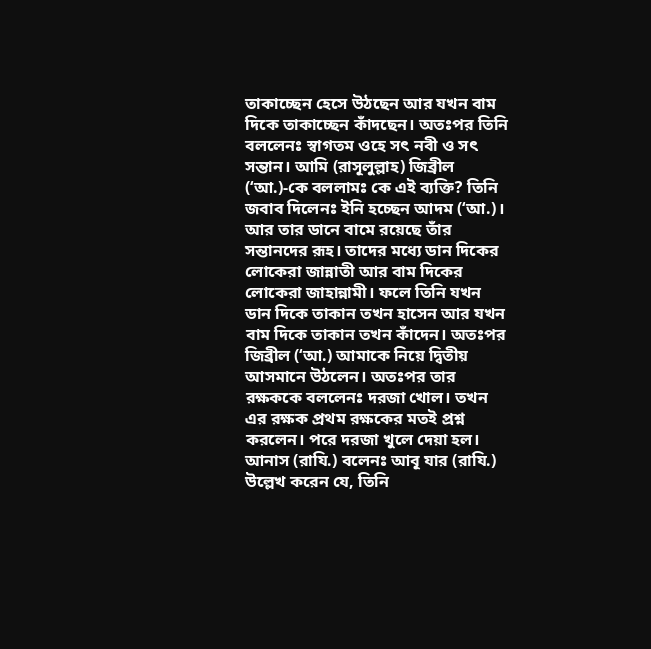তাকাচ্ছেন হেসে উঠছেন আর যখন বাম দিকে তাকাচ্ছেন কাঁদছেন। অতঃপর তিনি বললেনঃ স্বাগতম ওহে সৎ নবী ও সৎ সন্তান। আমি (রাসূলুল্লাহ) জিব্রীল (‘আ.)-কে বললামঃ কে এই ব্যক্তি? তিনি জবাব দিলেনঃ ইনি হচ্ছেন আদম (‘আ.)। আর তার ডানে বামে রয়েছে তাঁর সন্তানদের রূহ। তাদের মধ্যে ডান দিকের লোকেরা জান্নাতী আর বাম দিকের লোকেরা জাহান্নামী। ফলে তিনি যখন ডান দিকে তাকান তখন হাসেন আর যখন বাম দিকে তাকান তখন কাঁদেন। অতঃপর জিব্রীল (‘আ.) আমাকে নিয়ে দ্বিতীয় আসমানে উঠলেন। অতঃপর তার রক্ষককে বললেনঃ দরজা খোল। তখন এর রক্ষক প্রথম রক্ষকের মতই প্রশ্ন করলেন। পরে দরজা খুলে দেয়া হল। আনাস (রাযি.) বলেনঃ আবূ যার (রাযি.) উল্লেখ করেন যে, তিনি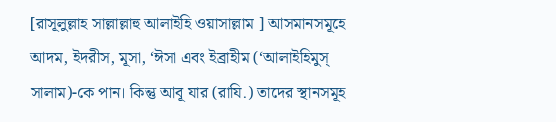[রাসূলুল্লাহ সাল্লাল্লাহু আলাইহি ওয়াসাল্লাম ] আসমানসমূহে আদম, ইদরীস, মূসা, ‘ঈসা এবং ইব্রাহীম (‘আলাইহিমুস্ সালাম)-কে পান। কিন্তু আবূ যার (রাযি.) তাদের স্থানসমূহ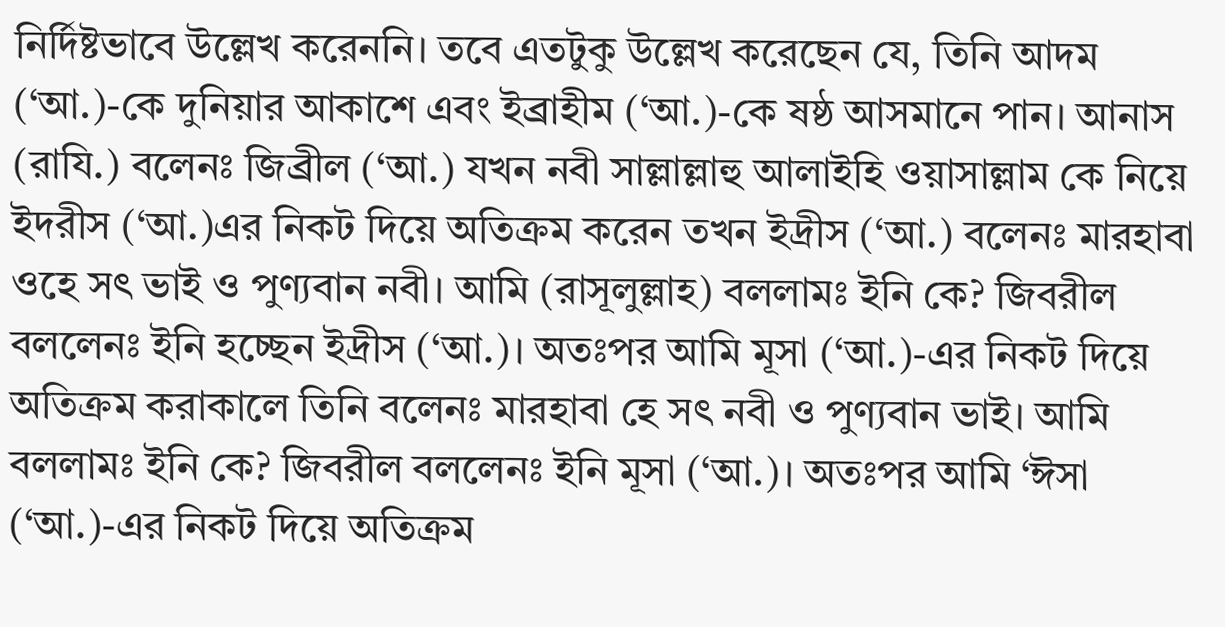নির্দিষ্টভাবে উল্লেখ করেননি। তবে এতটুকু উল্লেখ করেছেন যে, তিনি আদম (‘আ.)-কে দুনিয়ার আকাশে এবং ইব্রাহীম (‘আ.)-কে ষষ্ঠ আসমানে পান। আনাস (রাযি.) বলেনঃ জিব্রীল (‘আ.) যখন নবী সাল্লাল্লাহু আলাইহি ওয়াসাল্লাম কে নিয়ে ইদরীস (‘আ.)এর নিকট দিয়ে অতিক্রম করেন তখন ইদ্রীস (‘আ.) বলেনঃ মারহাবা ওহে সৎ ভাই ও পুণ্যবান নবী। আমি (রাসূলুল্লাহ) বললামঃ ইনি কে? জিবরীল বললেনঃ ইনি হচ্ছেন ইদ্রীস (‘আ.)। অতঃপর আমি মূসা (‘আ.)-এর নিকট দিয়ে অতিক্রম করাকালে তিনি বলেনঃ মারহাবা হে সৎ নবী ও পুণ্যবান ভাই। আমি বললামঃ ইনি কে? জিবরীল বললেনঃ ইনি মূসা (‘আ.)। অতঃপর আমি ‘ঈসা (‘আ.)-এর নিকট দিয়ে অতিক্রম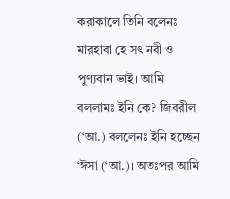করাকালে তিনি বলেনঃ মারহাবা হে সৎ নবী ও পুণ্যবান ভাই। আমি বললামঃ ইনি কে? জিবরীল (‘আ.) বললেনঃ ইনি হচ্ছেন ‘ঈসা (‘আ.)। অতঃপর আমি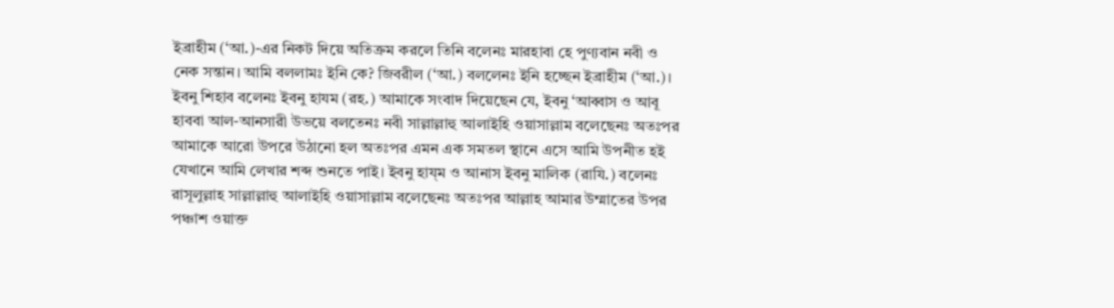ইব্রাহীম (‘আ.)-এর নিকট দিয়ে অতিক্রম করলে তিনি বলেনঃ মারহাবা হে পুণ্যবান নবী ও নেক সন্তান। আমি বললামঃ ইনি কে? জিবরীল (‘আ.) বললেনঃ ইনি হচ্ছেন ইব্রাহীম (‘আ.)। ইবনু শিহাব বলেনঃ ইবনু হাযম (রহ.) আমাকে সংবাদ দিয়েছেন যে, ইবনু ‘আব্বাস ও আবূ হাববা আল-আনসারী উভয়ে বলতেনঃ নবী সাল্লাল্লাহু আলাইহি ওয়াসাল্লাম বলেছেনঃ অতঃপর আমাকে আরো উপরে উঠানো হল অতঃপর এমন এক সমতল স্থানে এসে আমি উপনীত হই যেখানে আমি লেখার শব্দ শুনতে পাই। ইবনু হায্ম ও আনাস ইবনু মালিক (রাযি.) বলেনঃ রাসূলুল্লাহ সাল্লাল্লাহু আলাইহি ওয়াসাল্লাম বলেছেনঃ অতঃপর আল্লাহ আমার উম্মাতের উপর পঞ্চাশ ওয়াক্ত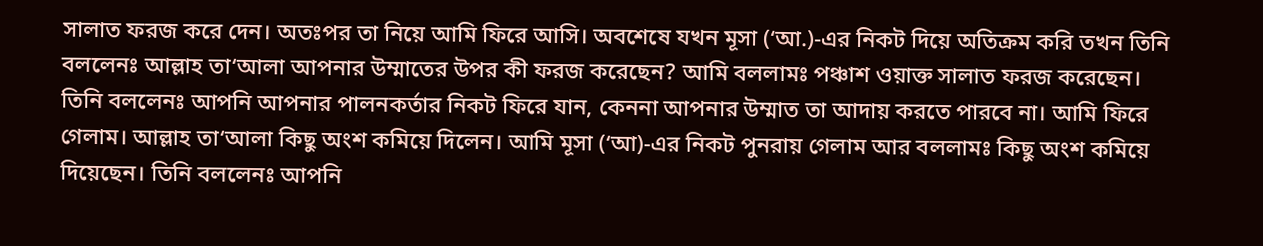সালাত ফরজ করে দেন। অতঃপর তা নিয়ে আমি ফিরে আসি। অবশেষে যখন মূসা (‘আ.)-এর নিকট দিয়ে অতিক্রম করি তখন তিনি বললেনঃ আল্লাহ তা‘আলা আপনার উম্মাতের উপর কী ফরজ করেছেন? আমি বললামঃ পঞ্চাশ ওয়াক্ত সালাত ফরজ করেছেন। তিনি বললেনঃ আপনি আপনার পালনকর্তার নিকট ফিরে যান, কেননা আপনার উম্মাত তা আদায় করতে পারবে না। আমি ফিরে গেলাম। আল্লাহ তা‘আলা কিছু অংশ কমিয়ে দিলেন। আমি মূসা (‘আ)-এর নিকট পুনরায় গেলাম আর বললামঃ কিছু অংশ কমিয়ে দিয়েছেন। তিনি বললেনঃ আপনি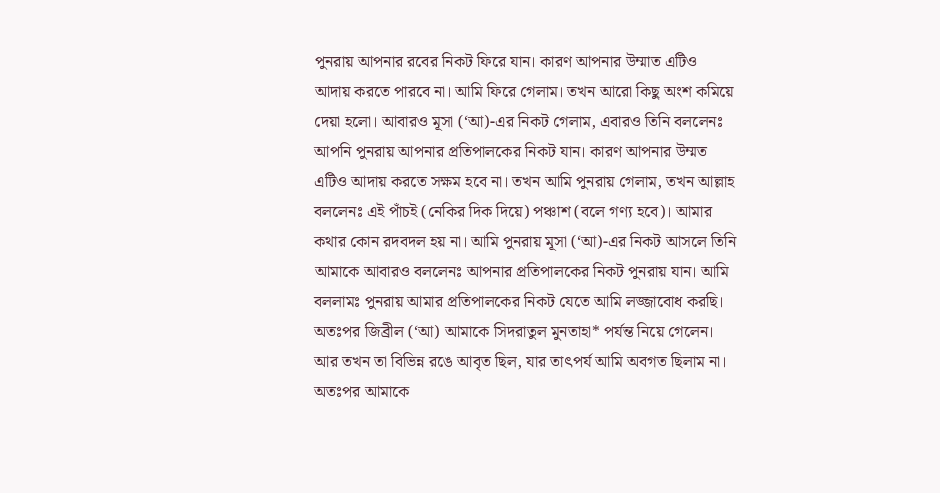পুনরায় আপনার রবের নিকট ফিরে যান। কারণ আপনার উম্মাত এটিও আদায় করতে পারবে না। আমি ফিরে গেলাম। তখন আরো কিছু অংশ কমিয়ে দেয়া হলো। আবারও মূসা (‘আ)-এর নিকট গেলাম, এবারও তিনি বললেনঃ আপনি পুনরায় আপনার প্রতিপালকের নিকট যান। কারণ আপনার উম্মত এটিও আদায় করতে সক্ষম হবে না। তখন আমি পুনরায় গেলাম, তখন আল্লাহ বললেনঃ এই পাঁচই (নেকির দিক দিয়ে) পঞ্চাশ (বলে গণ্য হবে)। আমার কথার কোন রদবদল হয় না। আমি পুনরায় মূসা (‘আ)-এর নিকট আসলে তিনি আমাকে আবারও বললেনঃ আপনার প্রতিপালকের নিকট পুনরায় যান। আমি বললামঃ পুনরায় আমার প্রতিপালকের নিকট যেতে আমি লজ্জাবোধ করছি। অতঃপর জিব্রীল (‘আ) আমাকে সিদরাতুল মুনতাহা* পর্যন্ত নিয়ে গেলেন। আর তখন তা বিভিন্ন রঙে আবৃত ছিল, যার তাৎপর্য আমি অবগত ছিলাম না। অতঃপর আমাকে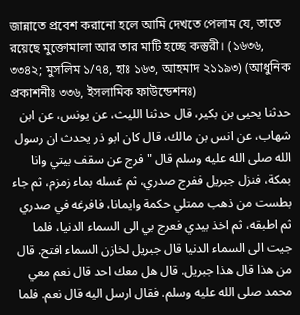জান্নাতে প্রবেশ করানো হলে আমি দেখতে পেলাম যে, তাতে রয়েছে মুক্তোমালা আর তার মাটি হচ্ছে কস্তুরী। (১৬৩৬, ৩৩৪২; মুসলিম ১/৭৪, হাঃ ১৬৩, আহমাদ ২১১৯৩) (আধুনিক প্রকাশনীঃ ৩৩৬, ইসলামিক ফাউন্ডেশনঃ)
حدثنا يحيى بن بكير، قال حدثنا الليث، عن يونس، عن ابن شهاب، عن انس بن مالك، قال كان ابو ذر يحدث ان رسول الله صلى الله عليه وسلم قال " فرج عن سقف بيتي وانا بمكة، فنزل جبريل ففرج صدري، ثم غسله بماء زمزم، ثم جاء بطست من ذهب ممتلي حكمة وايمانا، فافرغه في صدري ثم اطبقه، ثم اخذ بيدي فعرج بي الى السماء الدنيا، فلما جيت الى السماء الدنيا قال جبريل لخازن السماء افتح. قال من هذا قال هذا جبريل. قال هل معك احد قال نعم معي محمد صلى الله عليه وسلم. فقال ارسل اليه قال نعم. فلما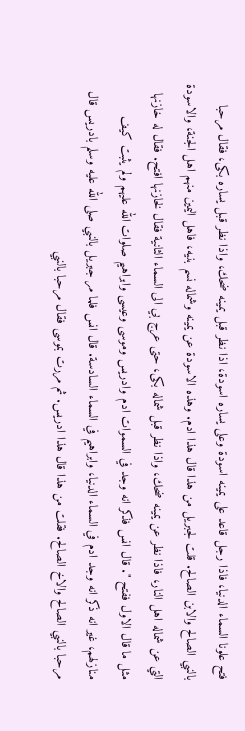فتح علونا السماء الدنيا، فاذا رجل قاعد على يمينه اسودة وعلى يساره اسودة، اذا نظر قبل يمينه ضحك، واذا نظر قبل يساره بكى، فقال مرحبا بالنبي الصالح والابن الصالح. قلت لجبريل من هذا قال هذا ادم. وهذه الاسودة عن يمينه وشماله نسم بنيه، فاهل اليمين منهم اهل الجنة، والاسودة التي عن شماله اهل النار، فاذا نظر عن يمينه ضحك، واذا نظر قبل شماله بكى، حتى عرج بي الى السماء الثانية فقال لخازنها افتح. فقال له خازنها مثل ما قال الاول ففتح ". قال انس فذكر انه وجد في السموات ادم وادريس وموسى وعيسى وابراهيم صلوات الله عليهم ولم يثبت كيف منازلهم، غير انه ذكر انه وجد ادم في السماء الدنيا، وابراهيم في السماء السادسة. قال انس فلما مر جبريل بالنبي صلى الله عليه وسلم بادريس قال مرحبا بالنبي الصالح والاخ الصالح. فقلت من هذا قال هذا ادريس. ثم مررت بموسى فقال مرحبا بالنبي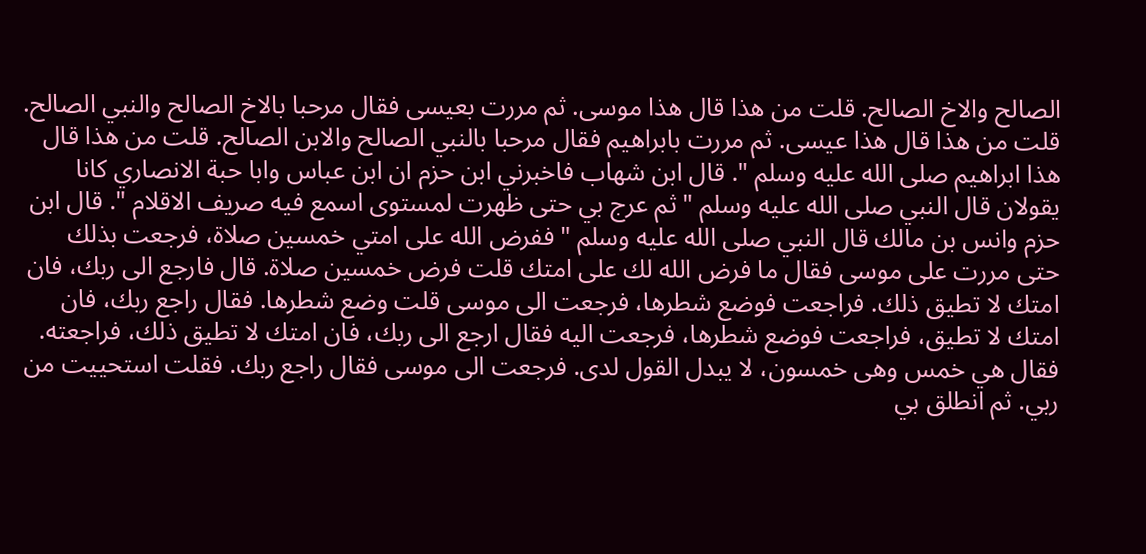الصالح والاخ الصالح. قلت من هذا قال هذا موسى. ثم مررت بعيسى فقال مرحبا بالاخ الصالح والنبي الصالح. قلت من هذا قال هذا عيسى. ثم مررت بابراهيم فقال مرحبا بالنبي الصالح والابن الصالح. قلت من هذا قال هذا ابراهيم صلى الله عليه وسلم ". قال ابن شهاب فاخبرني ابن حزم ان ابن عباس وابا حبة الانصاري كانا يقولان قال النبي صلى الله عليه وسلم " ثم عرج بي حتى ظهرت لمستوى اسمع فيه صريف الاقلام ". قال ابن حزم وانس بن مالك قال النبي صلى الله عليه وسلم " ففرض الله على امتي خمسين صلاة، فرجعت بذلك حتى مررت على موسى فقال ما فرض الله لك على امتك قلت فرض خمسين صلاة. قال فارجع الى ربك، فان امتك لا تطيق ذلك. فراجعت فوضع شطرها، فرجعت الى موسى قلت وضع شطرها. فقال راجع ربك، فان امتك لا تطيق، فراجعت فوضع شطرها، فرجعت اليه فقال ارجع الى ربك، فان امتك لا تطيق ذلك، فراجعته. فقال هي خمس وهى خمسون، لا يبدل القول لدى. فرجعت الى موسى فقال راجع ربك. فقلت استحييت من ربي. ثم انطلق بي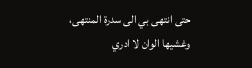حتى انتهى بي الى سدرة المنتهى، وغشيها الوان لا ادري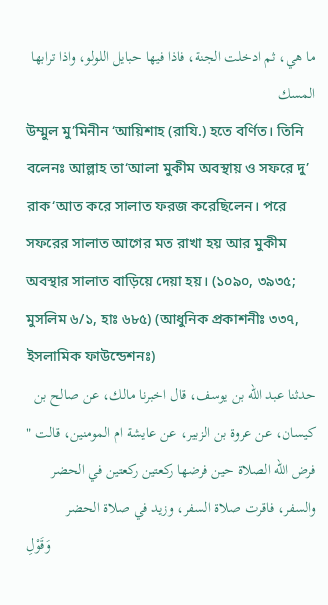ما هي، ثم ادخلت الجنة، فاذا فيها حبايل اللولو، واذا ترابها المسك
উম্মুল মু’মিনীন ‘আয়িশাহ (রাযি.) হতে বর্ণিত। তিনি বলেনঃ আল্লাহ তা‘আলা মুকীম অবস্থায় ও সফরে দু’ রাক‘আত করে সালাত ফরজ করেছিলেন। পরে সফরের সালাত আগের মত রাখা হয় আর মুকীম অবস্থার সালাত বাড়িয়ে দেয়া হয়। (১০৯০, ৩৯৩৫; মুসলিম ৬/১, হাঃ ৬৮৫) (আধুনিক প্রকাশনীঃ ৩৩৭, ইসলামিক ফাউন্ডেশনঃ)
حدثنا عبد الله بن يوسف، قال اخبرنا مالك، عن صالح بن كيسان، عن عروة بن الزبير، عن عايشة ام المومنين، قالت " فرض الله الصلاة حين فرضها ركعتين ركعتين في الحضر والسفر، فاقرت صلاة السفر، وزيد في صلاة الحضر
وَقَوْلِ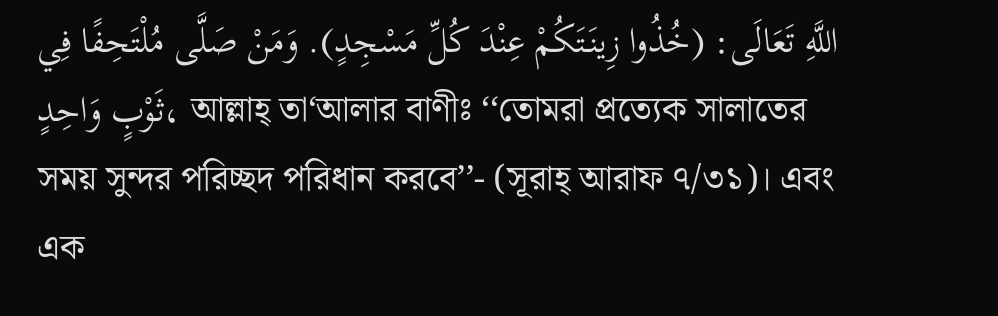اللَّهِ تَعَالَى: (خُذُوا زِينَتَكُمْ عِنْدَ كُلِّ مَسْجِدٍ). وَمَنْ صَلَّى مُلْتَحِفًا فِي ثَوْبٍ وَاحِدٍ، আল্লাহ্ তা‘আলার বাণীঃ ‘‘তোমরা প্রত্যেক সালাতের সময় সুন্দর পরিচ্ছদ পরিধান করবে’’- (সূরাহ্ আরাফ ৭/৩১)। এবং এক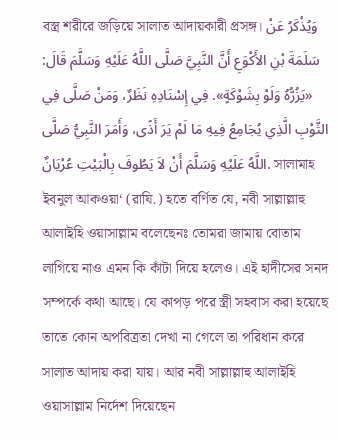বস্ত্র শরীরে জড়িয়ে সালাত আদায়কারী প্রসঙ্গ। وَيُذْكَرُ عَنْ سَلَمَةَ بْنِ الأَكْوَعِ أَنَّ النَّبِيَّ صَلَّى اللَّهُ عَلَيْهِ وَسَلَّمَ قَالَ: «يَزُرُّهُ وَلَوْ بِشَوْكَةٍ». فِي إِسْنَادِهِ نَظَرٌ، وَمَنْ صَلَّى فِي الثَّوْبِ الَّذِي يُجَامِعُ فِيهِ مَا لَمْ يَرَ أَذًى، وَأَمَرَ النَّبِيُّ صَلَّى اللَّهُ عَلَيْهِ وَسَلَّمَ أَنْ لاَ يَطُوفَ بِالْبَيْتِ عُرْيَانٌ. সালামাহ ইবনুল আকওয়া‘ (রাযি.) হতে বর্ণিত যে, নবী সাল্লাল্লাহু আলাইহি ওয়াসাল্লাম বলেছেনঃ তোমরা জামায় বোতাম লাগিয়ে নাও এমন কি কাঁটা দিয়ে হলেও। এই হাদীসের সনদ সম্পর্কে কথা আছে। যে কাপড় পরে স্ত্রী সহবাস করা হয়েছে তাতে কোন অপবিত্রতা দেখা না গেলে তা পরিধান করে সালাত আদায় করা যায়। আর নবী সাল্লাল্লাহু আলাইহি ওয়াসাল্লাম নির্দেশ দিয়েছেন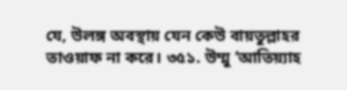যে, উলঙ্গ অবস্থায় যেন কেউ বায়তুল্লাহর তাওয়াফ না করে। ৩৫১. উম্মু ‘আতিয়্যাহ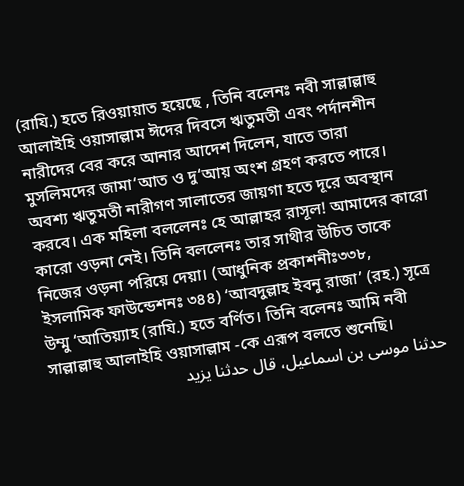(রাযি.) হতে রিওয়ায়াত হয়েছে , তিনি বলেনঃ নবী সাল্লাল্লাহু আলাইহি ওয়াসাল্লাম ঈদের দিবসে ঋতুমতী এবং পর্দানশীন নারীদের বের করে আনার আদেশ দিলেন, যাতে তারা মুসলিমদের জামা‘আত ও দু‘আয় অংশ গ্রহণ করতে পারে। অবশ্য ঋতুমতী নারীগণ সালাতের জায়গা হতে দূরে অবস্থান করবে। এক মহিলা বললেনঃ হে আল্লাহর রাসূল! আমাদের কারো কারো ওড়না নেই। তিনি বললেনঃ তার সাথীর উচিত তাকে নিজের ওড়না পরিয়ে দেয়া। (আধুনিক প্রকাশনীঃ৩৩৮, ইসলামিক ফাউন্ডেশনঃ ৩৪৪) ‘আবদুল্লাহ ইবনু রাজা’ (রহ.) সূত্রে উম্মু ‘আতিয়্যাহ (রাযি.) হতে বর্ণিত। তিনি বলেনঃ আমি নবী সাল্লাল্লাহু আলাইহি ওয়াসাল্লাম -কে এরূপ বলতে শুনেছি।
حدثنا موسى بن اسماعيل، قال حدثنا يزيد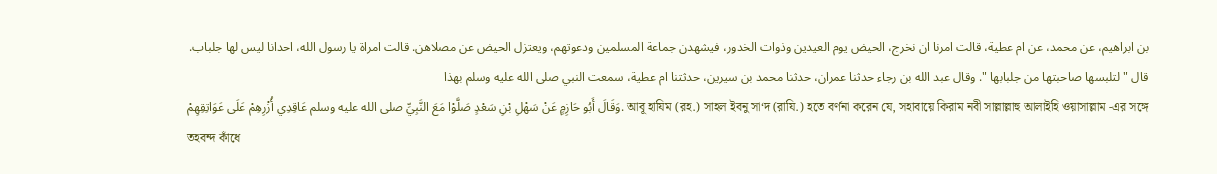بن ابراهيم، عن محمد، عن ام عطية، قالت امرنا ان نخرج، الحيض يوم العيدين وذوات الخدور، فيشهدن جماعة المسلمين ودعوتهم، ويعتزل الحيض عن مصلاهن. قالت امراة يا رسول الله، احدانا ليس لها جلباب. قال " لتلبسها صاحبتها من جلبابها ". وقال عبد الله بن رجاء حدثنا عمران، حدثنا محمد بن سيرين، حدثتنا ام عطية، سمعت النبي صلى الله عليه وسلم بهذا
وَقَالَ أَبُو حَازِمٍ عَنْ سَهْلِ بْنِ سَعْدٍ صَلَّوْا مَعَ النَّبِيِّ صلى الله عليه وسلم عَاقِدِي أُزْرِهِمْ عَلَى عَوَاتِقِهِمْ. আবূ হাযিম (রহ.) সাহল ইবনু সা‘দ (রাযি.) হতে বর্ণনা করেন যে, সহাবায়ে কিরাম নবী সাল্লাল্লাহু আলাইহি ওয়াসাল্লাম -এর সঙ্গে তহবন্দ কাঁধে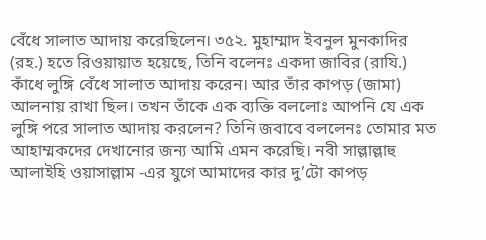বেঁধে সালাত আদায় করেছিলেন। ৩৫২. মুহাম্মাদ ইবনুল মুনকাদির (রহ.) হতে রিওয়ায়াত হয়েছে, তিনি বলেনঃ একদা জাবির (রাযি.) কাঁধে লুঙ্গি বেঁধে সালাত আদায় করেন। আর তাঁর কাপড় (জামা) আলনায় রাখা ছিল। তখন তাঁকে এক ব্যক্তি বললোঃ আপনি যে এক লুঙ্গি পরে সালাত আদায় করলেন? তিনি জবাবে বললেনঃ তোমার মত আহাম্মকদের দেখানোর জন্য আমি এমন করেছি। নবী সাল্লাল্লাহু আলাইহি ওয়াসাল্লাম -এর যুগে আমাদের কার দু’টো কাপড়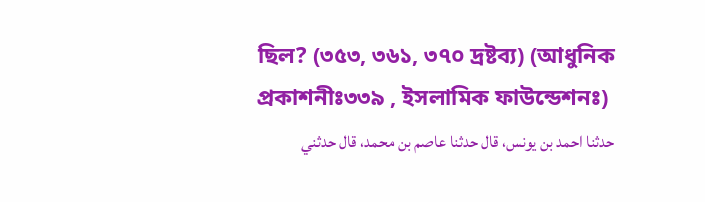ছিল? (৩৫৩, ৩৬১, ৩৭০ দ্রষ্টব্য) (আধুনিক প্রকাশনীঃ৩৩৯ , ইসলামিক ফাউন্ডেশনঃ)
حدثنا احمد بن يونس، قال حدثنا عاصم بن محمد، قال حدثني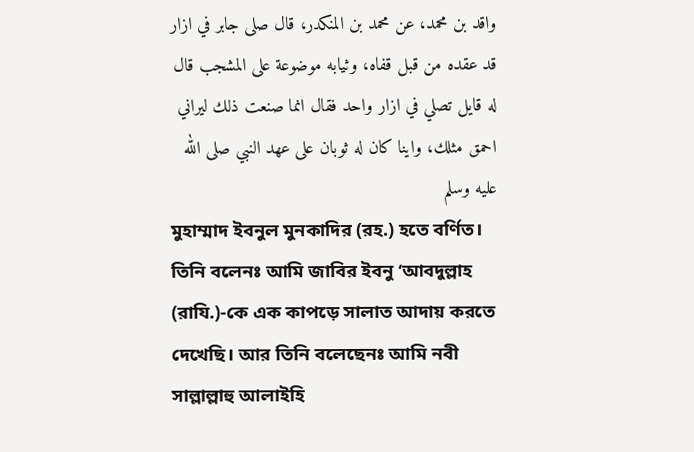واقد بن محمد، عن محمد بن المنكدر، قال صلى جابر في ازار قد عقده من قبل قفاه، وثيابه موضوعة على المشجب قال له قايل تصلي في ازار واحد فقال انما صنعت ذلك ليراني احمق مثلك، واينا كان له ثوبان على عهد النبي صلى الله عليه وسلم
মুহাম্মাদ ইবনুল মুনকাদির (রহ.) হতে বর্ণিত। তিনি বলেনঃ আমি জাবির ইবনু ‘আবদুল্লাহ (রাযি.)-কে এক কাপড়ে সালাত আদায় করতে দেখেছি। আর তিনি বলেছেনঃ আমি নবী সাল্লাল্লাহু আলাইহি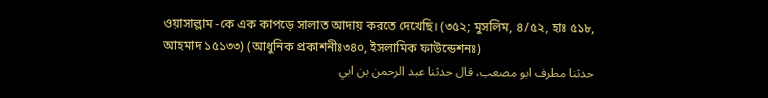ওয়াসাল্লাম -কে এক কাপড়ে সালাত আদায় করতে দেখেছি। (৩৫২; মুসলিম, ৪/৫২, হাঃ ৫১৮, আহমাদ ১৫১৩৩) (আধুনিক প্রকাশনীঃ৩৪০, ইসলামিক ফাউন্ডেশনঃ)
حدثنا مطرف ابو مصعب، قال حدثنا عبد الرحمن بن ابي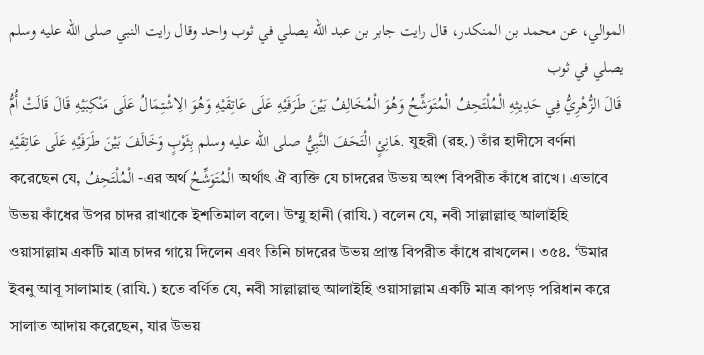الموالي، عن محمد بن المنكدر، قال رايت جابر بن عبد الله يصلي في ثوب واحد وقال رايت النبي صلى الله عليه وسلم يصلي في ثوب
قَالَ الزُّهْرِيُّ فِي حَدِيثِهِ الْمُلْتَحِفُ الْمُتَوَشِّحُ وَهُوَ الْمُخَالِفُ بَيْنَ طَرَفَيْهِ عَلَى عَاتِقَيْهِ وَهُوَ الِاشْتِمَالُ عَلَى مَنْكِبَيْهِ قَالَ قَالَتْ أُمُّ هَانِئٍ الْتَحَفَ النَّبِيُّ صلى الله عليه وسلم بِثَوْبٍ وَخَالَفَ بَيْنَ طَرَفَيْهِ عَلَى عَاتِقَيْهِ. যুহরী (রহ.) তাঁর হাদীসে বর্ণনা করেছেন যে, الْمُلْتَحِفُ -এর অর্থ الْمُتَوَشِّحُ অর্থাৎ ঐ ব্যক্তি যে চাদরের উভয় অংশ বিপরীত কাঁধে রাখে। এভাবে উভয় কাঁধের উপর চাদর রাখাকে ইশতিমাল বলে। উম্মু হানী (রাযি.) বলেন যে, নবী সাল্লাল্লাহু আলাইহি ওয়াসাল্লাম একটি মাত্র চাদর গায়ে দিলেন এবং তিনি চাদরের উভয় প্রান্ত বিপরীত কাঁধে রাখলেন। ৩৫৪. ‘উমার ইবনু আবূ সালামাহ (রাযি.) হতে বর্ণিত যে, নবী সাল্লাল্লাহু আলাইহি ওয়াসাল্লাম একটি মাত্র কাপড় পরিধান করে সালাত আদায় করেছেন, যার উভয়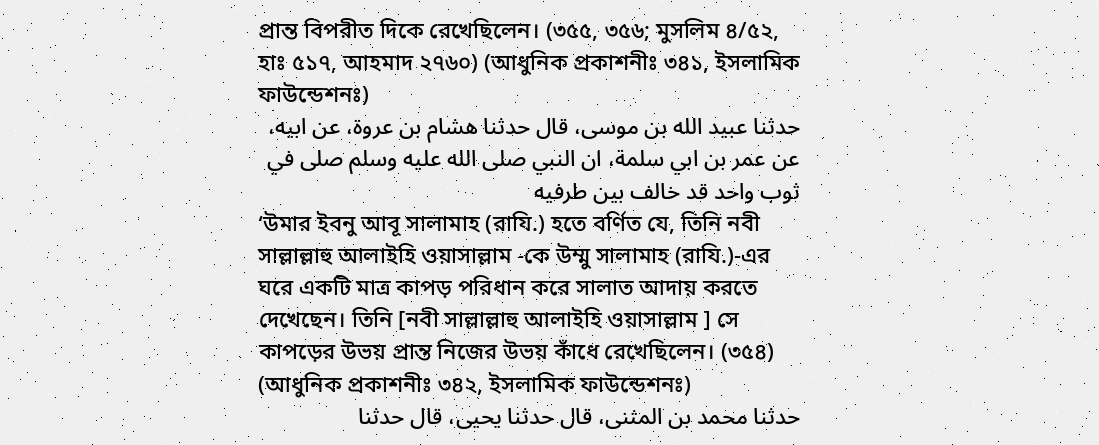প্রান্ত বিপরীত দিকে রেখেছিলেন। (৩৫৫, ৩৫৬; মুসলিম ৪/৫২, হাঃ ৫১৭, আহমাদ ২৭৬০) (আধুনিক প্রকাশনীঃ ৩৪১, ইসলামিক ফাউন্ডেশনঃ)
حدثنا عبيد الله بن موسى، قال حدثنا هشام بن عروة، عن ابيه، عن عمر بن ابي سلمة، ان النبي صلى الله عليه وسلم صلى في ثوب واحد قد خالف بين طرفيه
‘উমার ইবনু আবূ সালামাহ (রাযি.) হতে বর্ণিত যে, তিনি নবী সাল্লাল্লাহু আলাইহি ওয়াসাল্লাম -কে উম্মু সালামাহ (রাযি.)-এর ঘরে একটি মাত্র কাপড় পরিধান করে সালাত আদায় করতে দেখেছেন। তিনি [নবী সাল্লাল্লাহু আলাইহি ওয়াসাল্লাম ] সে কাপড়ের উভয় প্রান্ত নিজের উভয় কাঁধে রেখেছিলেন। (৩৫৪) (আধুনিক প্রকাশনীঃ ৩৪২, ইসলামিক ফাউন্ডেশনঃ)
حدثنا محمد بن المثنى، قال حدثنا يحيى، قال حدثنا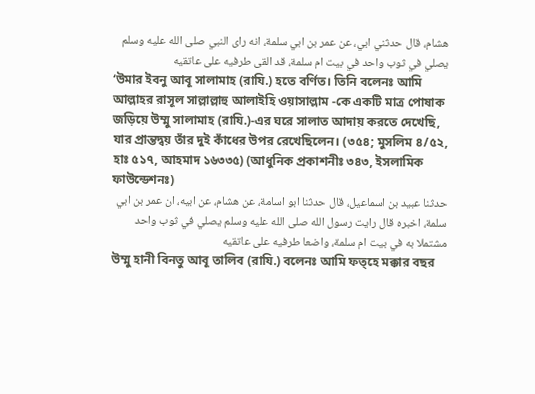هشام، قال حدثني ابي، عن عمر بن ابي سلمة، انه راى النبي صلى الله عليه وسلم يصلي في ثوب واحد في بيت ام سلمة، قد القى طرفيه على عاتقيه
‘উমার ইবনু আবূ সালামাহ (রাযি.) হতে বর্ণিত। তিনি বলেনঃ আমি আল্লাহর রাসূল সাল্লাল্লাহু আলাইহি ওয়াসাল্লাম -কে একটি মাত্র পোষাক জড়িয়ে উম্মু সালামাহ (রাযি.)-এর ঘরে সালাত আদায় করতে দেখেছি, যার প্রান্তদ্বয় তাঁর দুই কাঁধের উপর রেখেছিলেন। (৩৫৪; মুসলিম ৪/৫২, হাঃ ৫১৭, আহমাদ ১৬৩৩৫) (আধুনিক প্রকাশনীঃ ৩৪৩, ইসলামিক ফাউন্ডেশনঃ)
حدثنا عبيد بن اسماعيل، قال حدثنا ابو اسامة، عن هشام، عن ابيه، ان عمر بن ابي سلمة، اخبره قال رايت رسول الله صلى الله عليه وسلم يصلي في ثوب واحد مشتملا به في بيت ام سلمة، واضعا طرفيه على عاتقيه
উম্মু হানী বিনতু আবূ তালিব (রাযি.) বলেনঃ আমি ফত্হে মক্কার বছর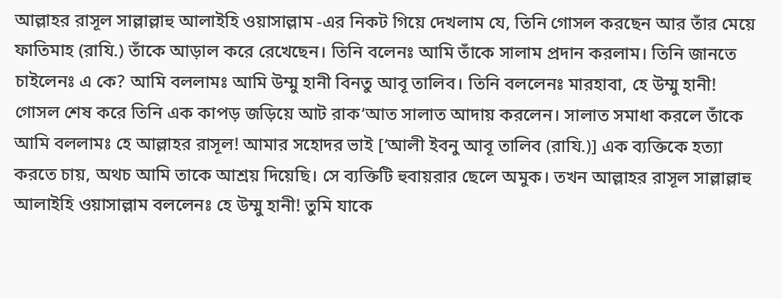আল্লাহর রাসূল সাল্লাল্লাহু আলাইহি ওয়াসাল্লাম -এর নিকট গিয়ে দেখলাম যে, তিনি গোসল করছেন আর তাঁর মেয়ে ফাতিমাহ (রাযি.) তাঁকে আড়াল করে রেখেছেন। তিনি বলেনঃ আমি তাঁকে সালাম প্রদান করলাম। তিনি জানতে চাইলেনঃ এ কে? আমি বললামঃ আমি উম্মু হানী বিনতু আবূ তালিব। তিনি বললেনঃ মারহাবা, হে উম্মু হানী! গোসল শেষ করে তিনি এক কাপড় জড়িয়ে আট রাক‘আত সালাত আদায় করলেন। সালাত সমাধা করলে তাঁকে আমি বললামঃ হে আল্লাহর রাসূল! আমার সহোদর ভাই [‘আলী ইবনু আবূ তালিব (রাযি.)] এক ব্যক্তিকে হত্যা করতে চায়, অথচ আমি তাকে আশ্রয় দিয়েছি। সে ব্যক্তিটি হুবায়রার ছেলে অমুক। তখন আল্লাহর রাসূল সাল্লাল্লাহু আলাইহি ওয়াসাল্লাম বললেনঃ হে উম্মু হানী! তুমি যাকে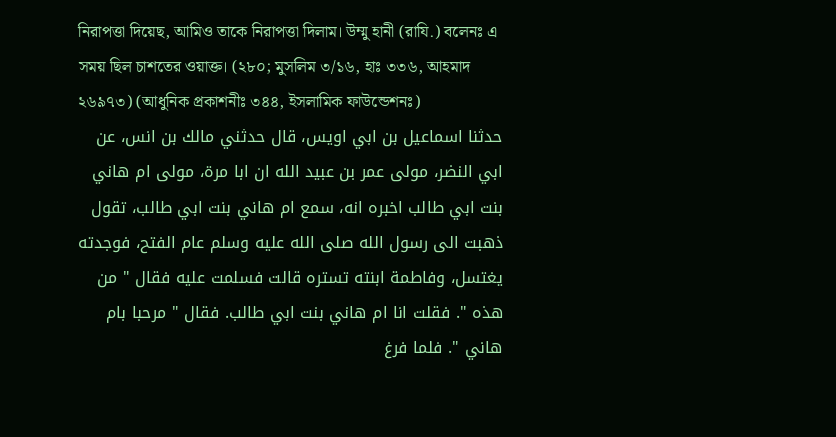নিরাপত্তা দিয়েছ, আমিও তাকে নিরাপত্তা দিলাম। উম্মু হানী (রাযি.) বলেনঃ এ সময় ছিল চাশতের ওয়াক্ত। (২৮০; মুসলিম ৩/১৬, হাঃ ৩৩৬, আহমাদ ২৬৯৭৩) (আধুনিক প্রকাশনীঃ ৩৪৪, ইসলামিক ফাউন্ডেশনঃ)
حدثنا اسماعيل بن ابي اويس، قال حدثني مالك بن انس، عن ابي النضر، مولى عمر بن عبيد الله ان ابا مرة، مولى ام هاني بنت ابي طالب اخبره انه، سمع ام هاني بنت ابي طالب، تقول ذهبت الى رسول الله صلى الله عليه وسلم عام الفتح، فوجدته يغتسل، وفاطمة ابنته تستره قالت فسلمت عليه فقال " من هذه ". فقلت انا ام هاني بنت ابي طالب. فقال " مرحبا بام هاني ". فلما فرغ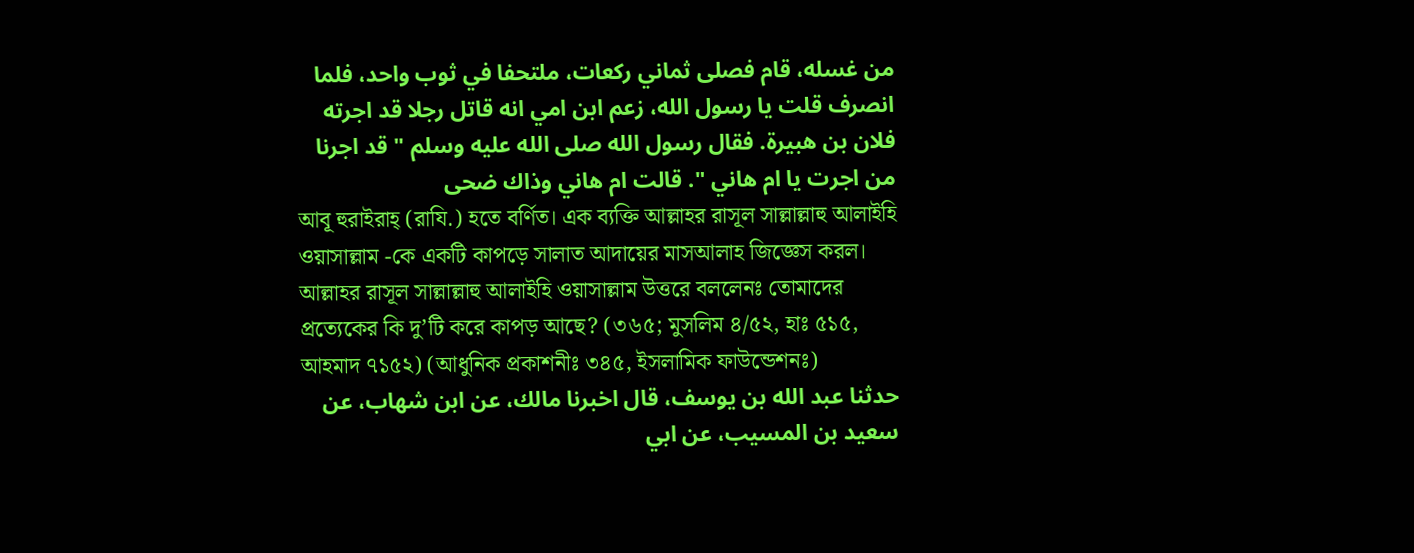من غسله، قام فصلى ثماني ركعات، ملتحفا في ثوب واحد، فلما انصرف قلت يا رسول الله، زعم ابن امي انه قاتل رجلا قد اجرته فلان بن هبيرة. فقال رسول الله صلى الله عليه وسلم " قد اجرنا من اجرت يا ام هاني ". قالت ام هاني وذاك ضحى
আবূ হুরাইরাহ্ (রাযি.) হতে বর্ণিত। এক ব্যক্তি আল্লাহর রাসূল সাল্লাল্লাহু আলাইহি ওয়াসাল্লাম -কে একটি কাপড়ে সালাত আদায়ের মাসআলাহ জিজ্ঞেস করল। আল্লাহর রাসূল সাল্লাল্লাহু আলাইহি ওয়াসাল্লাম উত্তরে বললেনঃ তোমাদের প্রত্যেকের কি দু’টি করে কাপড় আছে? (৩৬৫; মুসলিম ৪/৫২, হাঃ ৫১৫, আহমাদ ৭১৫২) (আধুনিক প্রকাশনীঃ ৩৪৫, ইসলামিক ফাউন্ডেশনঃ)
حدثنا عبد الله بن يوسف، قال اخبرنا مالك، عن ابن شهاب، عن سعيد بن المسيب، عن ابي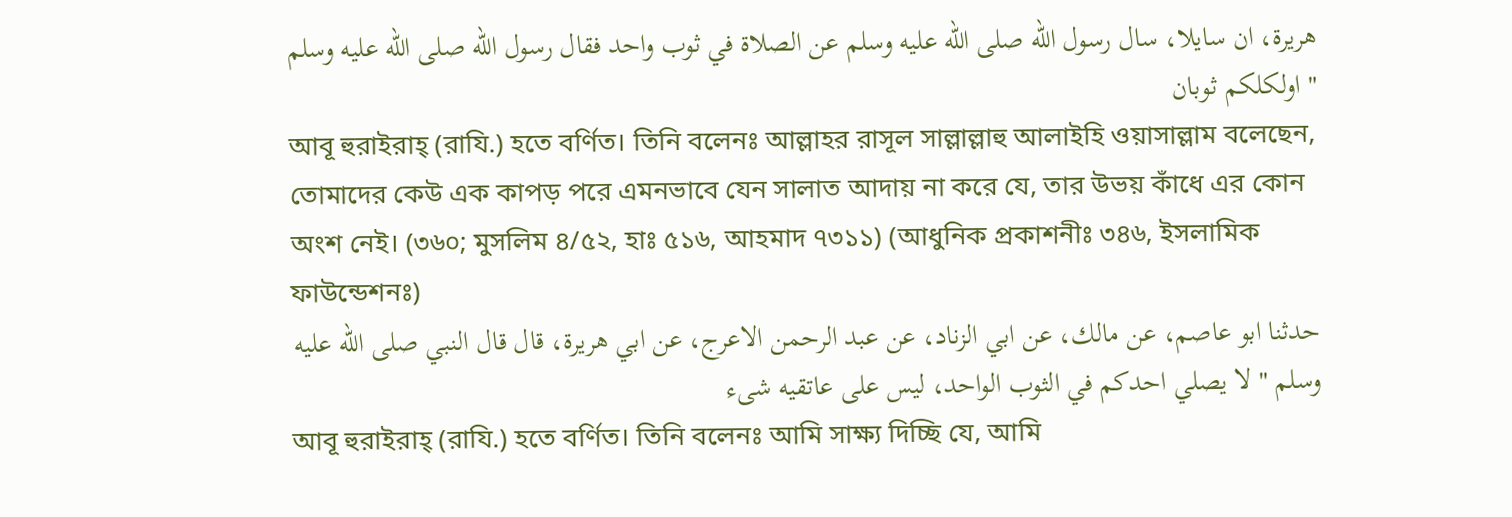هريرة، ان سايلا، سال رسول الله صلى الله عليه وسلم عن الصلاة في ثوب واحد فقال رسول الله صلى الله عليه وسلم " اولكلكم ثوبان
আবূ হুরাইরাহ্ (রাযি.) হতে বর্ণিত। তিনি বলেনঃ আল্লাহর রাসূল সাল্লাল্লাহু আলাইহি ওয়াসাল্লাম বলেছেন, তোমাদের কেউ এক কাপড় পরে এমনভাবে যেন সালাত আদায় না করে যে, তার উভয় কাঁধে এর কোন অংশ নেই। (৩৬০; মুসলিম ৪/৫২, হাঃ ৫১৬, আহমাদ ৭৩১১) (আধুনিক প্রকাশনীঃ ৩৪৬, ইসলামিক ফাউন্ডেশনঃ)
حدثنا ابو عاصم، عن مالك، عن ابي الزناد، عن عبد الرحمن الاعرج، عن ابي هريرة، قال قال النبي صلى الله عليه وسلم " لا يصلي احدكم في الثوب الواحد، ليس على عاتقيه شىء
আবূ হুরাইরাহ্ (রাযি.) হতে বর্ণিত। তিনি বলেনঃ আমি সাক্ষ্য দিচ্ছি যে, আমি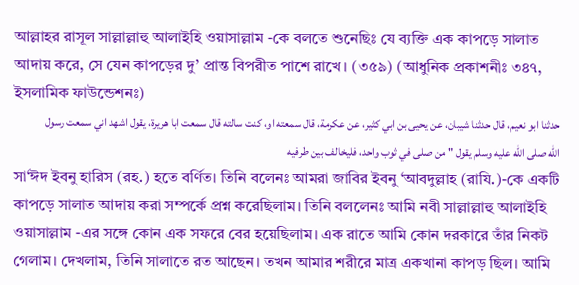আল্লাহর রাসূল সাল্লাল্লাহু আলাইহি ওয়াসাল্লাম -কে বলতে শুনেছিঃ যে ব্যক্তি এক কাপড়ে সালাত আদায় করে, সে যেন কাপড়ের দু’ প্রান্ত বিপরীত পাশে রাখে। (৩৫৯) (আধুনিক প্রকাশনীঃ ৩৪৭, ইসলামিক ফাউন্ডেশনঃ)
حدثنا ابو نعيم، قال حدثنا شيبان، عن يحيى بن ابي كثير، عن عكرمة، قال سمعته او، كنت سالته قال سمعت ابا هريرة، يقول اشهد اني سمعت رسول الله صلى الله عليه وسلم يقول " من صلى في ثوب واحد، فليخالف بين طرفيه
সা‘ঈদ ইবনু হারিস (রহ.) হতে বর্ণিত। তিনি বলেনঃ আমরা জাবির ইবনু ‘আবদুল্লাহ (রাযি.)-কে একটি কাপড়ে সালাত আদায় করা সম্পর্কে প্রশ্ন করেছিলাম। তিনি বললেনঃ আমি নবী সাল্লাল্লাহু আলাইহি ওয়াসাল্লাম -এর সঙ্গে কোন এক সফরে বের হয়েছিলাম। এক রাতে আমি কোন দরকারে তাঁর নিকট গেলাম। দেখলাম, তিনি সালাতে রত আছেন। তখন আমার শরীরে মাত্র একখানা কাপড় ছিল। আমি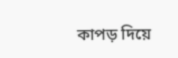কাপড় দিয়ে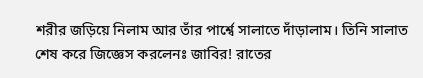শরীর জড়িয়ে নিলাম আর তাঁর পার্শ্বে সালাতে দাঁড়ালাম। তিনি সালাত শেষ করে জিজ্ঞেস করলেনঃ জাবির! রাতের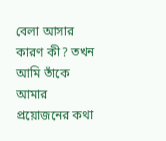বেলা আসার কারণ কী? তখন আমি তাঁকে আমার প্রয়োজনের কথা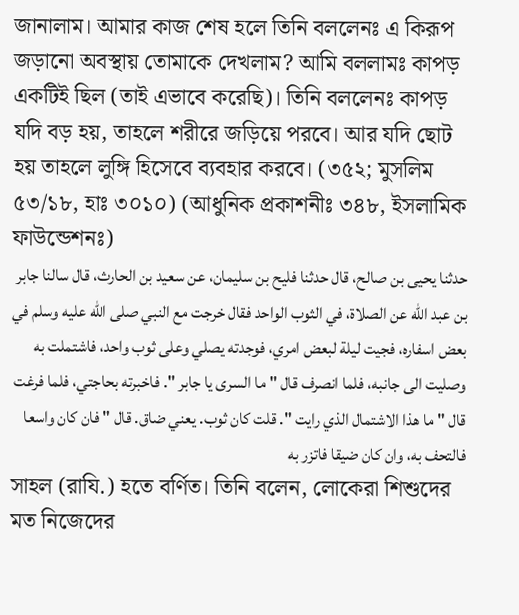জানালাম। আমার কাজ শেষ হলে তিনি বললেনঃ এ কিরূপ জড়ানো অবস্থায় তোমাকে দেখলাম? আমি বললামঃ কাপড় একটিই ছিল (তাই এভাবে করেছি)। তিনি বললেনঃ কাপড় যদি বড় হয়, তাহলে শরীরে জড়িয়ে পরবে। আর যদি ছোট হয় তাহলে লুঙ্গি হিসেবে ব্যবহার করবে। (৩৫২; মুসলিম ৫৩/১৮, হাঃ ৩০১০) (আধুনিক প্রকাশনীঃ ৩৪৮, ইসলামিক ফাউন্ডেশনঃ)
حدثنا يحيى بن صالح، قال حدثنا فليح بن سليمان، عن سعيد بن الحارث، قال سالنا جابر بن عبد الله عن الصلاة، في الثوب الواحد فقال خرجت مع النبي صلى الله عليه وسلم في بعض اسفاره، فجيت ليلة لبعض امري، فوجدته يصلي وعلى ثوب واحد، فاشتملت به وصليت الى جانبه، فلما انصرف قال " ما السرى يا جابر ". فاخبرته بحاجتي، فلما فرغت قال " ما هذا الاشتمال الذي رايت ". قلت كان ثوب. يعني ضاق. قال " فان كان واسعا فالتحف به، وان كان ضيقا فاتزر به
সাহল (রাযি.) হতে বর্ণিত। তিনি বলেন, লোকেরা শিশুদের মত নিজেদের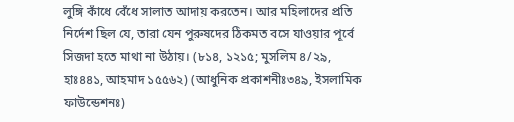লুঙ্গি কাঁধে বেঁধে সালাত আদায় করতেন। আর মহিলাদের প্রতি নির্দেশ ছিল যে, তারা যেন পুরুষদের ঠিকমত বসে যাওয়ার পূর্বে সিজদা হতে মাথা না উঠায়। (৮১৪, ১২১৫; মুসলিম ৪/২৯, হাঃ৪৪১, আহমাদ ১৫৫৬২) (আধুনিক প্রকাশনীঃ৩৪৯, ইসলামিক ফাউন্ডেশনঃ)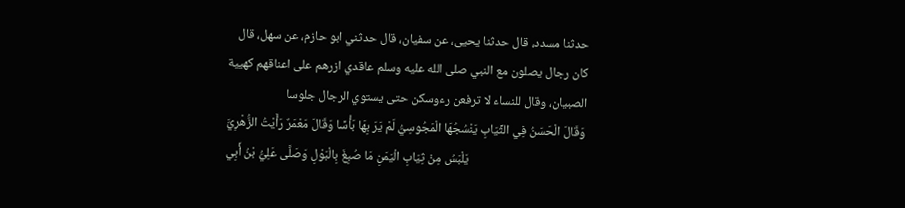حدثنا مسدد، قال حدثنا يحيى، عن سفيان، قال حدثني ابو حازم، عن سهل، قال كان رجال يصلون مع النبي صلى الله عليه وسلم عاقدي ازرهم على اعناقهم كهيية الصبيان، وقال للنساء لا ترفعن رءوسكن حتى يستوي الرجال جلوسا
وَقَالَ الْحَسَنُ فِي الثِّيَابِ يَنْسُجُهَا الْمَجُوسِيُّ لَمْ يَرَ بِهَا بَأْسًا وَقَالَ مَعْمَرٌ رَأَيْتُ الزُّهْرِيَّ يَلْبَسُ مِنْ ثِيَابِ الْيَمَنِ مَا صُبِغَ بِالْبَوْلِ وَصَلَّى عَلِيُّ بْنُ أَبِي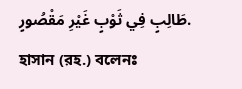طَالِبٍ فِي ثَوْبٍ غَيْرِ مَقْصُورٍ. হাসান (রহ.) বলেনঃ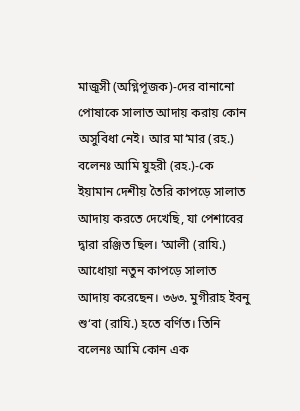মাজূসী (অগ্নিপূজক)-দের বানানো পোষাকে সালাত আদায় করায় কোন অসুবিধা নেই। আর মা‘মার (রহ.) বলেনঃ আমি যুহরী (রহ.)-কে ইয়ামান দেশীয় তৈরি কাপড়ে সালাত আদায় করতে দেখেছি, যা পেশাবের দ্বারা রঞ্জিত ছিল। ‘আলী (রাযি.) আধোয়া নতুন কাপড়ে সালাত আদায় করেছেন। ৩৬৩. মুগীরাহ ইবনু শু‘বা (রাযি.) হতে বর্ণিত। তিনি বলেনঃ আমি কোন এক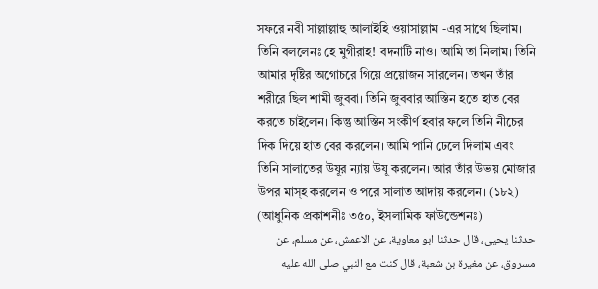সফরে নবী সাল্লাল্লাহু আলাইহি ওয়াসাল্লাম -এর সাথে ছিলাম। তিনি বললেনঃ হে মুগীরাহ! বদনাটি নাও। আমি তা নিলাম। তিনি আমার দৃষ্টির অগোচরে গিয়ে প্রয়োজন সারলেন। তখন তাঁর শরীরে ছিল শামী জুববা। তিনি জুববার আস্তিন হতে হাত বের করতে চাইলেন। কিন্তু আস্তিন সংকীর্ণ হবার ফলে তিনি নীচের দিক দিয়ে হাত বের করলেন। আমি পানি ঢেলে দিলাম এবং তিনি সালাতের উযূর ন্যায় উযূ করলেন। আর তাঁর উভয় মোজার উপর মাস্হ করলেন ও পরে সালাত আদায় করলেন। (১৮২) (আধুনিক প্রকাশনীঃ ৩৫০, ইসলামিক ফাউন্ডেশনঃ)
حدثنا يحيى، قال حدثنا ابو معاوية، عن الاعمش، عن مسلم، عن مسروق، عن مغيرة بن شعبة، قال كنت مع النبي صلى الله عليه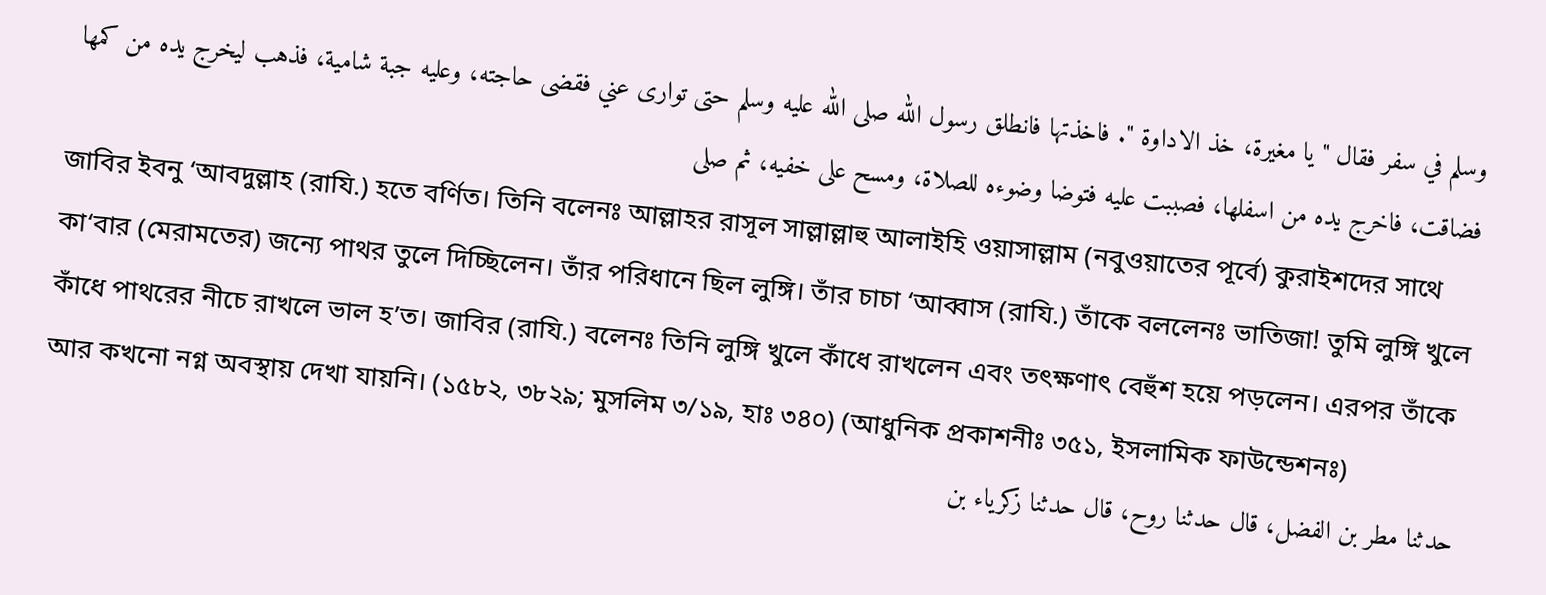وسلم في سفر فقال " يا مغيرة، خذ الاداوة ". فاخذتها فانطلق رسول الله صلى الله عليه وسلم حتى توارى عني فقضى حاجته، وعليه جبة شامية، فذهب ليخرج يده من كمها فضاقت، فاخرج يده من اسفلها، فصببت عليه فتوضا وضوءه للصلاة، ومسح على خفيه، ثم صلى
জাবির ইবনু ‘আবদুল্লাহ (রাযি.) হতে বর্ণিত। তিনি বলেনঃ আল্লাহর রাসূল সাল্লাল্লাহু আলাইহি ওয়াসাল্লাম (নবুওয়াতের পূর্বে) কুরাইশদের সাথে কা‘বার (মেরামতের) জন্যে পাথর তুলে দিচ্ছিলেন। তাঁর পরিধানে ছিল লুঙ্গি। তাঁর চাচা ‘আব্বাস (রাযি.) তাঁকে বললেনঃ ভাতিজা! তুমি লুঙ্গি খুলে কাঁধে পাথরের নীচে রাখলে ভাল হ’ত। জাবির (রাযি.) বলেনঃ তিনি লুঙ্গি খুলে কাঁধে রাখলেন এবং তৎক্ষণাৎ বেহুঁশ হয়ে পড়লেন। এরপর তাঁকে আর কখনো নগ্ন অবস্থায় দেখা যায়নি। (১৫৮২, ৩৮২৯; মুসলিম ৩/১৯, হাঃ ৩৪০) (আধুনিক প্রকাশনীঃ ৩৫১, ইসলামিক ফাউন্ডেশনঃ)
حدثنا مطر بن الفضل، قال حدثنا روح، قال حدثنا زكرياء بن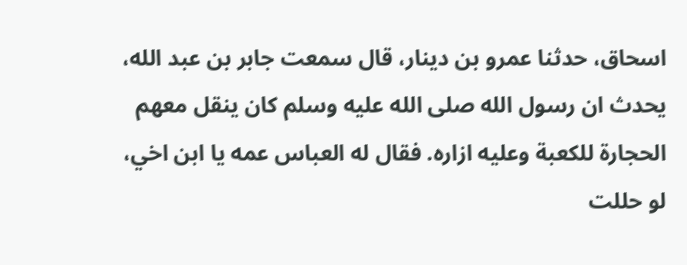اسحاق، حدثنا عمرو بن دينار، قال سمعت جابر بن عبد الله، يحدث ان رسول الله صلى الله عليه وسلم كان ينقل معهم الحجارة للكعبة وعليه ازاره. فقال له العباس عمه يا ابن اخي، لو حللت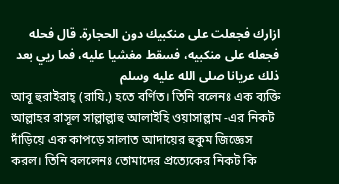ازارك فجعلت على منكبيك دون الحجارة. قال فحله فجعله على منكبيه، فسقط مغشيا عليه، فما ريي بعد ذلك عريانا صلى الله عليه وسلم
আবূ হুরাইরাহ্ (রাযি.) হতে বর্ণিত। তিনি বলেনঃ এক ব্যক্তি আল্লাহর রাসূল সাল্লাল্লাহু আলাইহি ওয়াসাল্লাম -এর নিকট দাঁড়িয়ে এক কাপড়ে সালাত আদায়ের হুকুম জিজ্ঞেস করল। তিনি বললেনঃ তোমাদের প্রত্যেকের নিকট কি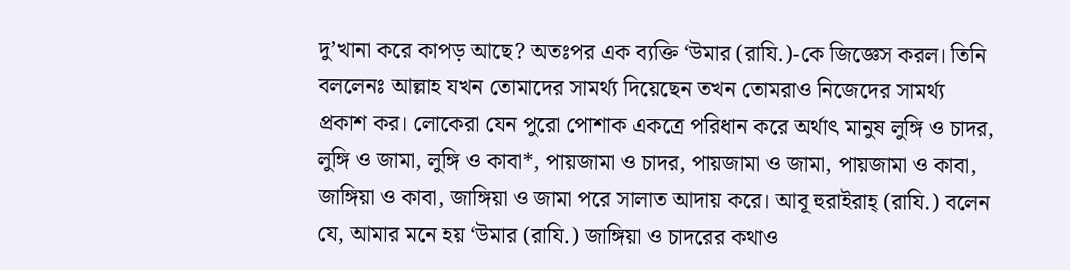দু’খানা করে কাপড় আছে? অতঃপর এক ব্যক্তি ‘উমার (রাযি.)-কে জিজ্ঞেস করল। তিনি বললেনঃ আল্লাহ যখন তোমাদের সামর্থ্য দিয়েছেন তখন তোমরাও নিজেদের সামর্থ্য প্রকাশ কর। লোকেরা যেন পুরো পোশাক একত্রে পরিধান করে অর্থাৎ মানুষ লুঙ্গি ও চাদর, লুঙ্গি ও জামা, লুঙ্গি ও কাবা*, পায়জামা ও চাদর, পায়জামা ও জামা, পায়জামা ও কাবা, জাঙ্গিয়া ও কাবা, জাঙ্গিয়া ও জামা পরে সালাত আদায় করে। আবূ হুরাইরাহ্ (রাযি.) বলেন যে, আমার মনে হয় ‘উমার (রাযি.) জাঙ্গিয়া ও চাদরের কথাও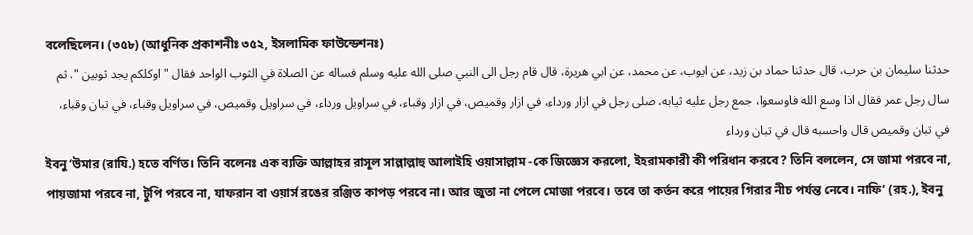বলেছিলেন। (৩৫৮) (আধুনিক প্রকাশনীঃ ৩৫২, ইসলামিক ফাউন্ডেশনঃ)
حدثنا سليمان بن حرب، قال حدثنا حماد بن زيد، عن ايوب، عن محمد، عن ابي هريرة، قال قام رجل الى النبي صلى الله عليه وسلم فساله عن الصلاة في الثوب الواحد فقال " اوكلكم يجد ثوبين ". ثم سال رجل عمر فقال اذا وسع الله فاوسعوا، جمع رجل عليه ثيابه، صلى رجل في ازار ورداء، في ازار وقميص، في ازار وقباء، في سراويل ورداء، في سراويل وقميص، في سراويل وقباء، في تبان وقباء، في تبان وقميص قال واحسبه قال في تبان ورداء
ইবনু ‘উমার (রাযি.) হতে বর্ণিত। তিনি বলেনঃ এক ব্যক্তি আল্লাহর রাসূল সাল্লাল্লাহু আলাইহি ওয়াসাল্লাম -কে জিজ্ঞেস করলো, ইহরামকারী কী পরিধান করবে? তিনি বললেন, সে জামা পরবে না, পায়জামা পরবে না, টুপি পরবে না, যাফরান বা ওয়ার্স রঙের রঞ্জিত কাপড় পরবে না। আর জুতা না পেলে মোজা পরবে। তবে তা কর্তন করে পায়ের গিরার নীচ পর্যন্ত নেবে। নাফি‘ (রহ.), ইবনু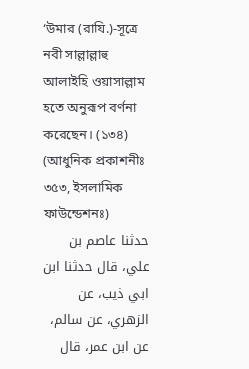‘উমার (রাযি.)-সূত্রে নবী সাল্লাল্লাহু আলাইহি ওয়াসাল্লাম হতে অনুরূপ বর্ণনা করেছেন। (১৩৪) (আধুনিক প্রকাশনীঃ ৩৫৩, ইসলামিক ফাউন্ডেশনঃ)
حدثنا عاصم بن علي، قال حدثنا ابن ابي ذيب، عن الزهري، عن سالم، عن ابن عمر، قال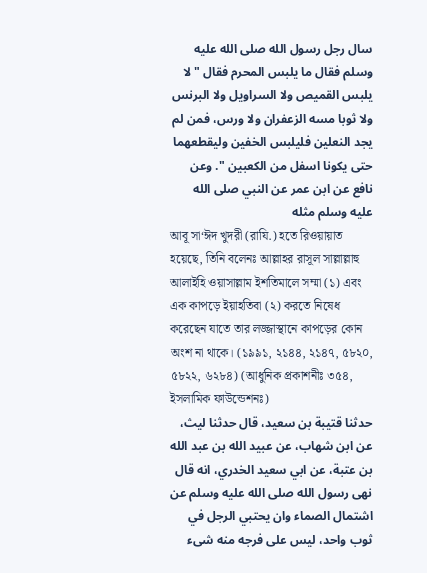سال رجل رسول الله صلى الله عليه وسلم فقال ما يلبس المحرم فقال " لا يلبس القميص ولا السراويل ولا البرنس ولا ثوبا مسه الزعفران ولا ورس، فمن لم يجد النعلين فليلبس الخفين وليقطعهما حتى يكونا اسفل من الكعبين ". وعن نافع عن ابن عمر عن النبي صلى الله عليه وسلم مثله
আবূ সা‘ঈদ খুদরী (রাযি.) হতে রিওয়ায়াত হয়েছে, তিনি বলেনঃ আল্লাহর রাসূল সাল্লাল্লাহু আলাইহি ওয়াসাল্লাম ইশতিমালে সম্মা (১) এবং এক কাপড়ে ইয়াহতিবা (২) করতে নিষেধ করেছেন যাতে তার লজ্জাস্থানে কাপড়ের কোন অংশ না থাকে। (১৯৯১, ২১৪৪, ২১৪৭, ৫৮২০, ৫৮২২, ৬২৮৪) (আধুনিক প্রকাশনীঃ ৩৫৪, ইসলামিক ফাউন্ডেশনঃ)
حدثنا قتيبة بن سعيد، قال حدثنا ليث، عن ابن شهاب، عن عبيد الله بن عبد الله بن عتبة، عن ابي سعيد الخدري، انه قال نهى رسول الله صلى الله عليه وسلم عن اشتمال الصماء وان يحتبي الرجل في ثوب واحد، ليس على فرجه منه شىء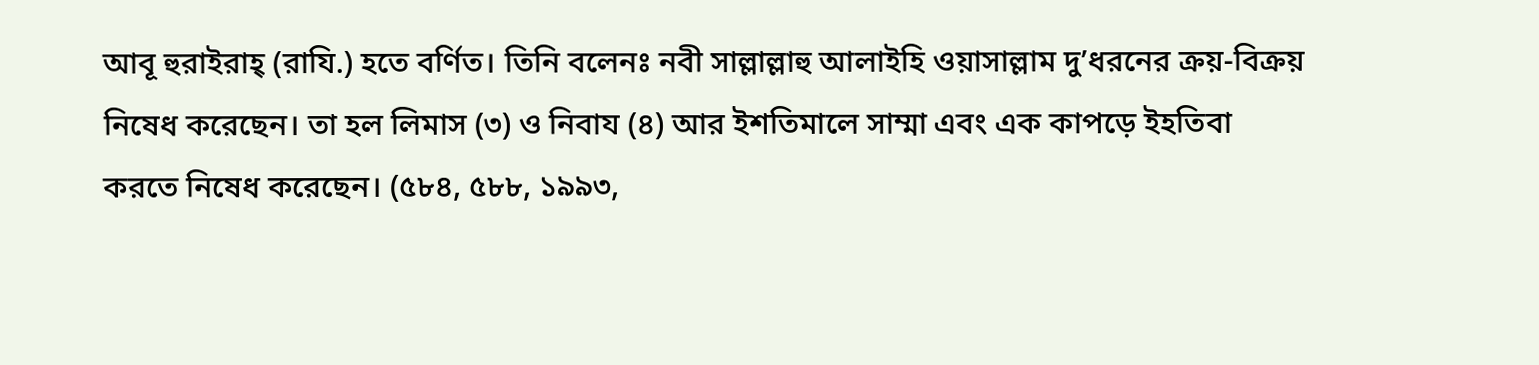আবূ হুরাইরাহ্ (রাযি.) হতে বর্ণিত। তিনি বলেনঃ নবী সাল্লাল্লাহু আলাইহি ওয়াসাল্লাম দু’ধরনের ক্রয়-বিক্রয় নিষেধ করেছেন। তা হল লিমাস (৩) ও নিবায (৪) আর ইশতিমালে সাম্মা এবং এক কাপড়ে ইহতিবা করতে নিষেধ করেছেন। (৫৮৪, ৫৮৮, ১৯৯৩,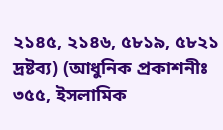২১৪৫, ২১৪৬, ৫৮১৯, ৫৮২১ দ্রষ্টব্য) (আধুনিক প্রকাশনীঃ ৩৫৫, ইসলামিক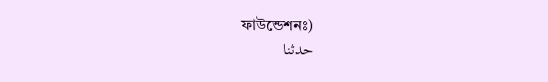ফাউন্ডেশনঃ)
حدثنا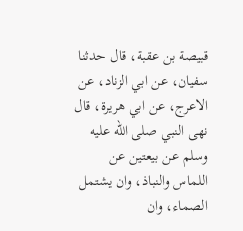قبيصة بن عقبة، قال حدثنا سفيان، عن ابي الزناد، عن الاعرج، عن ابي هريرة، قال نهى النبي صلى الله عليه وسلم عن بيعتين عن اللماس والنباذ، وان يشتمل الصماء، وان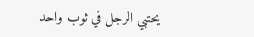يحتبي الرجل في ثوب واحد